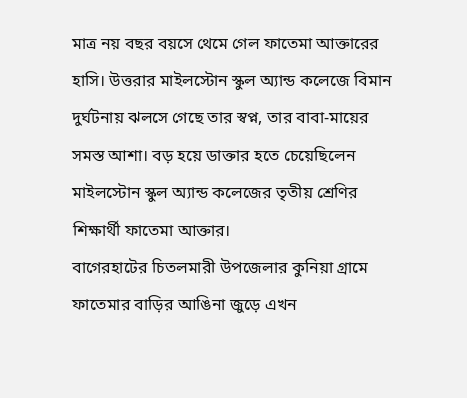মাত্র নয় বছর বয়সে থেমে গেল ফাতেমা আক্তারের হাসি। উত্তরার মাইলস্টোন স্কুল অ্যান্ড কলেজে বিমান দুর্ঘটনায় ঝলসে গেছে তার স্বপ্ন, তার বাবা-মায়ের সমস্ত আশা। বড় হয়ে ডাক্তার হতে চেয়েছিলেন মাইলস্টোন স্কুল অ্যান্ড কলেজের তৃতীয় শ্রেণির শিক্ষার্থী ফাতেমা আক্তার।
বাগেরহাটের চিতলমারী উপজেলার কুনিয়া গ্রামে ফাতেমার বাড়ির আঙিনা জুড়ে এখন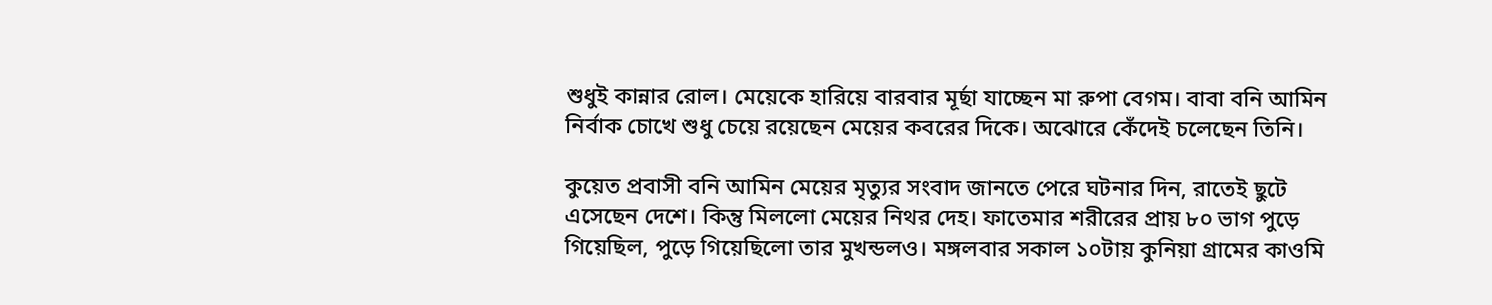শুধুই কান্নার রোল। মেয়েকে হারিয়ে বারবার মূর্ছা যাচ্ছেন মা রুপা বেগম। বাবা বনি আমিন নির্বাক চোখে শুধু চেয়ে রয়েছেন মেয়ের কবরের দিকে। অঝোরে কেঁদেই চলেছেন তিনি।

কুয়েত প্রবাসী বনি আমিন মেয়ের মৃত্যুর সংবাদ জানতে পেরে ঘটনার দিন, রাতেই ছুটে এসেছেন দেশে। কিন্তু মিললো মেয়ের নিথর দেহ। ফাতেমার শরীরের প্রায় ৮০ ভাগ পুড়ে গিয়েছিল, পুড়ে গিয়েছিলো তার মুখন্ডলও। মঙ্গলবার সকাল ১০টায় কুনিয়া গ্রামের কাওমি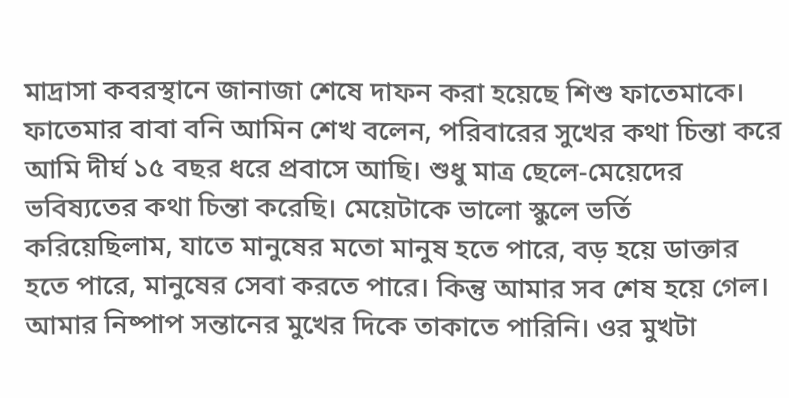মাদ্রাসা কবরস্থানে জানাজা শেষে দাফন করা হয়েছে শিশু ফাতেমাকে।
ফাতেমার বাবা বনি আমিন শেখ বলেন, পরিবারের সুখের কথা চিন্তা করে আমি দীর্ঘ ১৫ বছর ধরে প্রবাসে আছি। শুধু মাত্র ছেলে-মেয়েদের ভবিষ্যতের কথা চিন্তা করেছি। মেয়েটাকে ভালো স্কুলে ভর্তি করিয়েছিলাম, যাতে মানুষের মতো মানুষ হতে পারে, বড় হয়ে ডাক্তার হতে পারে, মানুষের সেবা করতে পারে। কিন্তু আমার সব শেষ হয়ে গেল। আমার নিষ্পাপ সন্তানের মুখের দিকে তাকাতে পারিনি। ওর মুখটা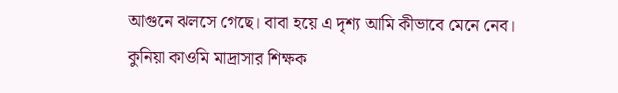আগুনে ঝলসে গেছে। বাবা হয়ে এ দৃশ্য আমি কীভাবে মেনে নেব।
কুনিয়া কাওমি মাদ্রাসার শিক্ষক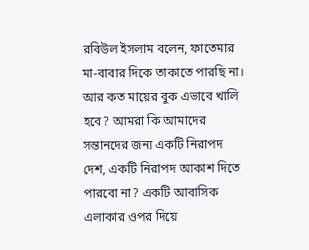রবিউল ইসলাম বলেন, ফাতেমার মা-বাবার দিকে তাকাতে পারছি না। আর কত মায়ের বুক এভাবে খালি হবে? আমরা কি আমাদের সন্তানদের জন্য একটি নিরাপদ দেশ, একটি নিরাপদ আকাশ দিতে পারবো না? একটি আবাসিক এলাকার ওপর দিয়ে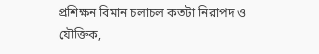প্রশিক্ষন বিমান চলাচল কতটা নিরাপদ ও যৌক্তিক,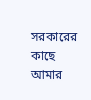সরকারের কাছে আমার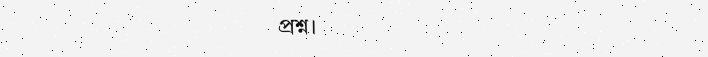প্রশ্ন।